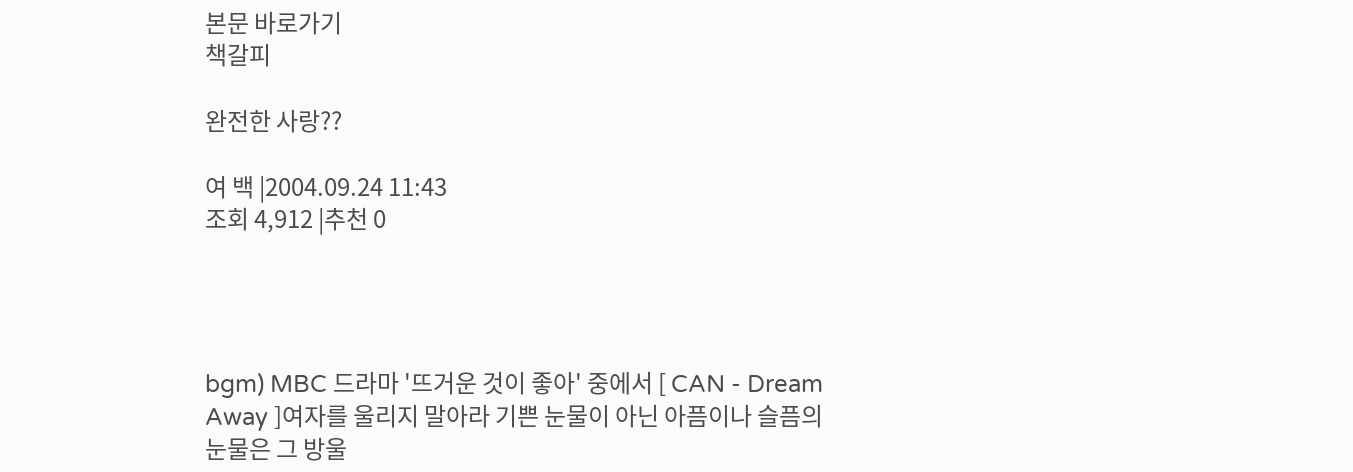본문 바로가기
책갈피

완전한 사랑??

여 백 |2004.09.24 11:43
조회 4,912 |추천 0




bgm) MBC 드라마 '뜨거운 것이 좋아' 중에서 [ CAN - Dream Away ]여자를 울리지 말아라 기쁜 눈물이 아닌 아픔이나 슬픔의 눈물은 그 방울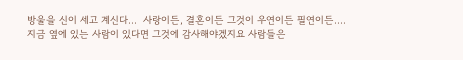방울을 신이 세고 계신다...  사랑이든, 결혼이든 그것이 우연이든 필연이든.... 지금 옆에 있는 사람이 있다면 그것에 감사해야겠지요 사람들은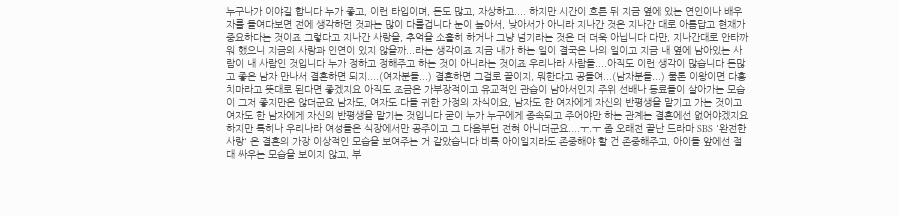누구나가 이야길 합니다 누가 좋고, 이런 타입이며, 돈도 많고, 자상하고.... 하지만 시간이 흐른 뒤 지금 옆에 있는 연인이나 배우자를 들여다보면 전에 생각하던 것과는 많이 다를겁니다 눈이 높아서, 낮아서가 아니라 지나간 것은 지나간 대로 아름답고 현재가 중요하다는 것이죠 그렇다고 지나간 사랑을, 추억을 소홀히 하거나 그냥 넘기라는 것은 더 더욱 아닙니다 다만, 지나간대로 안타까워 했으니 지금의 사랑과 인연이 있지 않을까...라는 생각이죠 지금 내가 하는 일이 결국은 나의 일이고 지금 내 옆에 남아있는 사람이 내 사람인 것입니다 누가 정하고 정해주고 하는 것이 아니라는 것이죠 우리나라 사람들....아직도 이런 생각이 많습니다 돈많고 좋은 남자 만나서 결혼하면 되지....(여자분들...) 결혼하면 그걸로 끝이지, 뭐한다고 공들여...(남자분들...) 물론 이왕이면 다홍치마라고 뜻대로 된다면 좋겠지요 아직도 조금은 가부장적이고 유교적인 관습이 남아서인지 주위 선배나 동료들이 살아가는 모습이 그저 좋지만은 않더군요 남자도, 여자도 다들 귀한 가정의 자식이요, 남자도 한 여자에게 자신의 반평생을 맡기고 가는 것이고 여자도 한 남자에게 자신의 반평생을 맡기는 것입니다 굳이 누가 누구에게 종속되고 주어야만 하는 관계는 결혼에선 없어야겠지요 하지만 특히나 우리나라 여성들은 식장에서만 공주이고 그 다음부턴 전혀 아니더군요....ㅜ.ㅜ 좀 오래전 끝난 드라마 SBS '완전한 사랑' 은 결혼의 가장 이상적인 모습을 보여주는 거 같았습니다 비록 아이일지라도 존중해야 할 건 존중해주고, 아이들 앞에선 절대 싸우는 모습을 보이지 않고, 부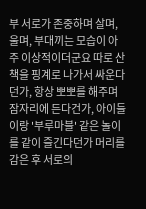부 서로가 존중하며 살며, 울며, 부대끼는 모습이 아주 이상적이더군요 따로 산책을 핑계로 나가서 싸운다던가, 항상 뽀뽀를 해주며 잠자리에 든다건가, 아이들이랑 '부루마블' 같은 놀이를 같이 즐긴다던가 머리를 감은 후 서로의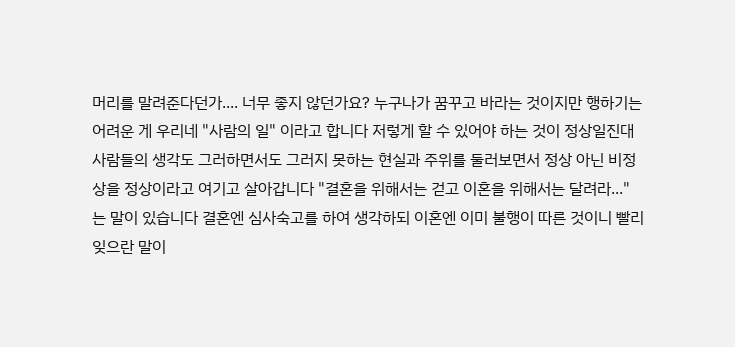머리를 말려준다던가.... 너무 좋지 않던가요? 누구나가 꿈꾸고 바라는 것이지만 행하기는 어려운 게 우리네 "사람의 일" 이라고 합니다 저렇게 할 수 있어야 하는 것이 정상일진대 사람들의 생각도 그러하면서도 그러지 못하는 현실과 주위를 둘러보면서 정상 아닌 비정상을 정상이라고 여기고 살아갑니다 "결혼을 위해서는 걷고 이혼을 위해서는 달려라..." 는 말이 있습니다 결혼엔 심사숙고를 하여 생각하되 이혼엔 이미 불행이 따른 것이니 빨리 잊으란 말이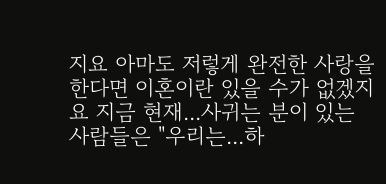지요 아마도 저렇게 완전한 사랑을 한다면 이혼이란 있을 수가 없겠지요 지금 현재...사귀는 분이 있는 사람들은 "우리는...하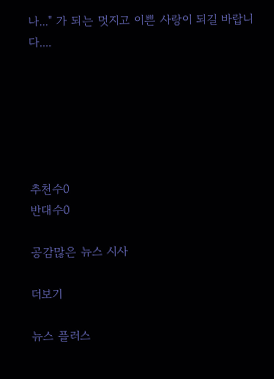나..." 가 되는 멋지고 이쁜 사랑이 되길 바랍니다....






추천수0
반대수0

공감많은 뉴스 시사

더보기

뉴스 플러스